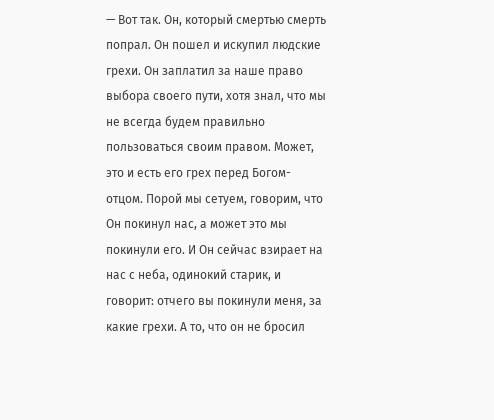— Вот так. Он, который смертью смерть попрал. Он пошел и искупил людские грехи. Он заплатил за наше право выбора своего пути, хотя знал, что мы не всегда будем правильно пользоваться своим правом. Может, это и есть его грех перед Богом-отцом. Порой мы сетуем, говорим, что Он покинул нас, а может это мы покинули его. И Он сейчас взирает на нас с неба, одинокий старик, и говорит: отчего вы покинули меня, за какие грехи. А то, что он не бросил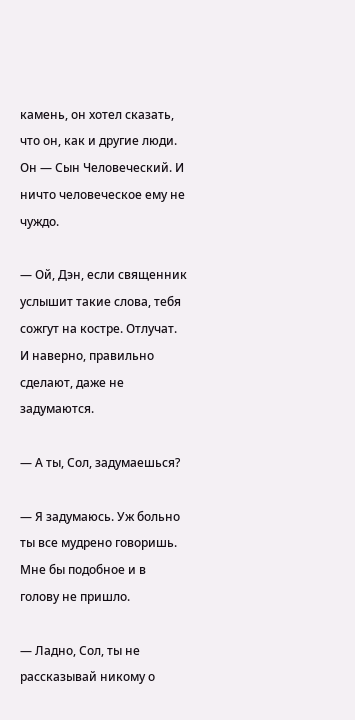камень, он хотел сказать, что он, как и другие люди. Он — Сын Человеческий. И ничто человеческое ему не чуждо.

— Ой, Дэн, если священник услышит такие слова, тебя сожгут на костре. Отлучат. И наверно, правильно сделают, даже не задумаются.

— А ты, Сол, задумаешься?

— Я задумаюсь. Уж больно ты все мудрено говоришь. Мне бы подобное и в голову не пришло.

— Ладно, Сол, ты не рассказывай никому о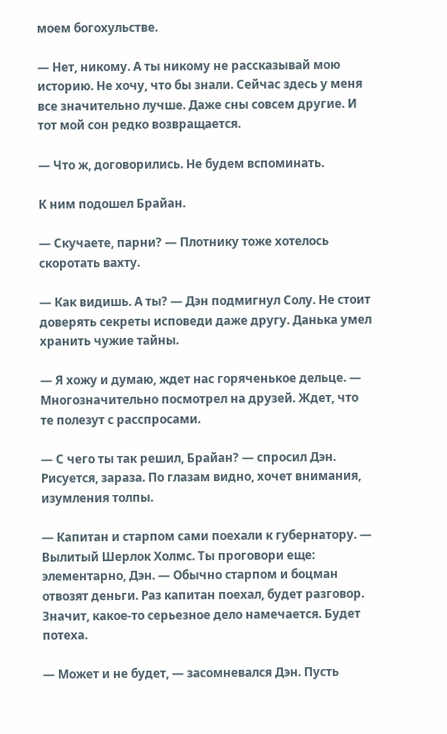моем богохульстве.

— Нет, никому. А ты никому не рассказывай мою историю. Не хочу, что бы знали. Сейчас здесь у меня все значительно лучше. Даже сны совсем другие. И тот мой сон редко возвращается.

— Что ж, договорились. Не будем вспоминать.

К ним подошел Брайан.

— Скучаете, парни? — Плотнику тоже хотелось скоротать вахту.

— Как видишь. А ты? — Дэн подмигнул Солу. Не стоит доверять секреты исповеди даже другу. Данька умел хранить чужие тайны.

— Я хожу и думаю, ждет нас горяченькое дельце. — Многозначительно посмотрел на друзей. Ждет, что те полезут с расспросами.

— С чего ты так решил, Брайан? — спросил Дэн. Рисуется, зараза. По глазам видно, хочет внимания, изумления толпы.

— Капитан и старпом сами поехали к губернатору. — Вылитый Шерлок Холмс. Ты проговори еще: элементарно, Дэн. — Обычно старпом и боцман отвозят деньги. Раз капитан поехал, будет разговор. Значит, какое-то серьезное дело намечается. Будет потеха.

— Может и не будет, — засомневался Дэн. Пусть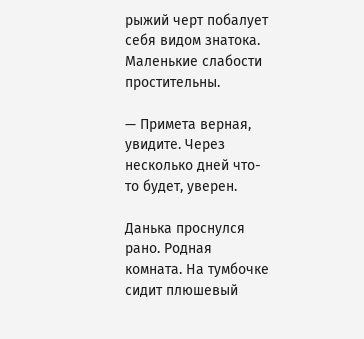рыжий черт побалует себя видом знатока. Маленькие слабости простительны.

— Примета верная, увидите. Через несколько дней что-то будет, уверен.

Данька проснулся рано. Родная комната. На тумбочке сидит плюшевый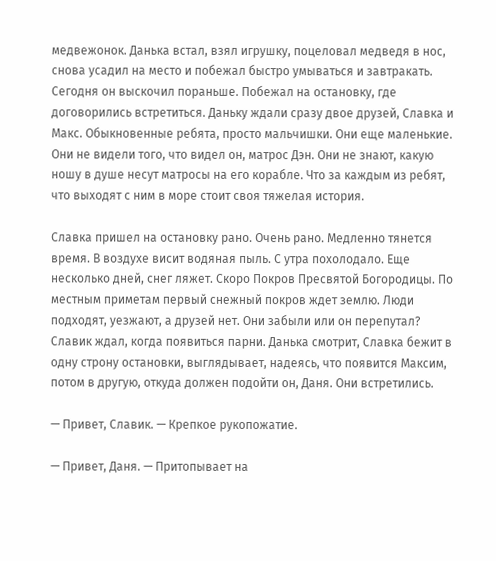медвежонок. Данька встал, взял игрушку, поцеловал медведя в нос, снова усадил на место и побежал быстро умываться и завтракать. Сегодня он выскочил пораньше. Побежал на остановку, где договорились встретиться. Даньку ждали сразу двое друзей, Славка и Макс. Обыкновенные ребята, просто мальчишки. Они еще маленькие. Они не видели того, что видел он, матрос Дэн. Они не знают, какую ношу в душе несут матросы на его корабле. Что за каждым из ребят, что выходят с ним в море стоит своя тяжелая история.

Славка пришел на остановку рано. Очень рано. Медленно тянется время. В воздухе висит водяная пыль. С утра похолодало. Еще несколько дней, снег ляжет. Скоро Покров Пресвятой Богородицы. По местным приметам первый снежный покров ждет землю. Люди подходят, уезжают, а друзей нет. Они забыли или он перепутал? Славик ждал, когда появиться парни. Данька смотрит, Славка бежит в одну строну остановки, выглядывает, надеясь, что появится Максим, потом в другую, откуда должен подойти он, Даня. Они встретились.

— Привет, Славик. — Крепкое рукопожатие.

— Привет, Даня. — Притопывает на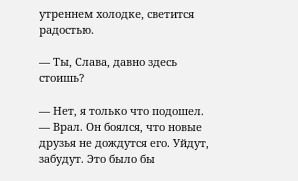утреннем холодке, светится радостью.

— Ты, Слава, давно здесь стоишь?

— Нет, я только что подошел. — Врал. Он боялся, что новые друзья не дождутся его. Уйдут, забудут. Это было бы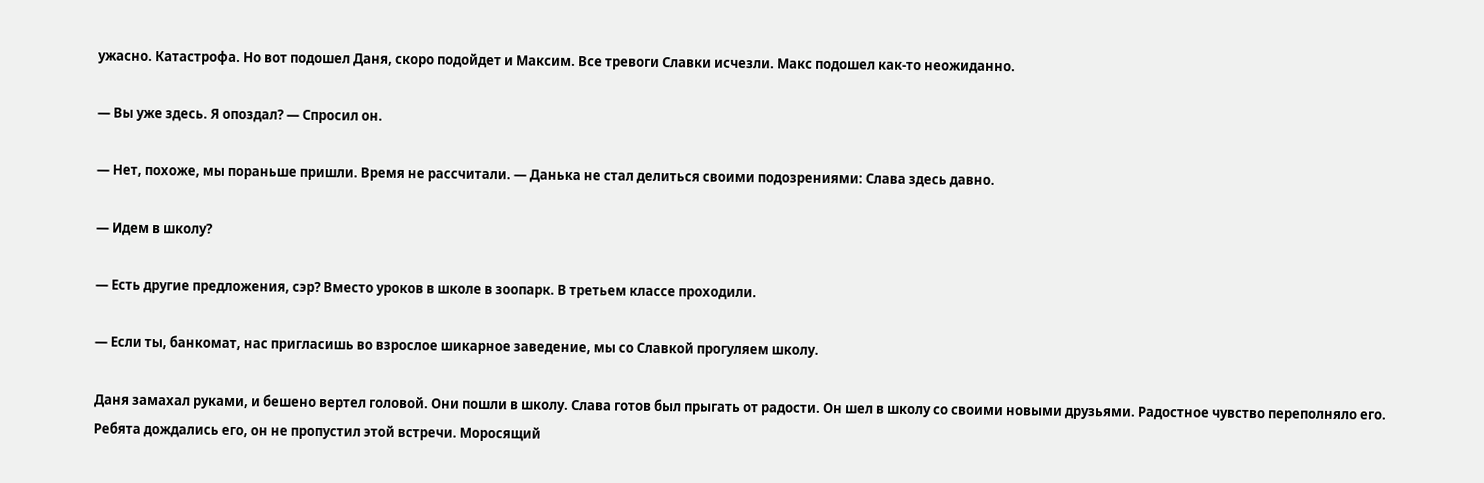ужасно. Катастрофа. Но вот подошел Даня, скоро подойдет и Максим. Все тревоги Славки исчезли. Макс подошел как-то неожиданно.

— Вы уже здесь. Я опоздал? — Спросил он.

— Нет, похоже, мы пораньше пришли. Время не рассчитали. — Данька не стал делиться своими подозрениями: Слава здесь давно.

— Идем в школу?

— Есть другие предложения, сэр? Вместо уроков в школе в зоопарк. В третьем классе проходили.

— Если ты, банкомат, нас пригласишь во взрослое шикарное заведение, мы со Славкой прогуляем школу.

Даня замахал руками, и бешено вертел головой. Они пошли в школу. Слава готов был прыгать от радости. Он шел в школу со своими новыми друзьями. Радостное чувство переполняло его. Ребята дождались его, он не пропустил этой встречи. Моросящий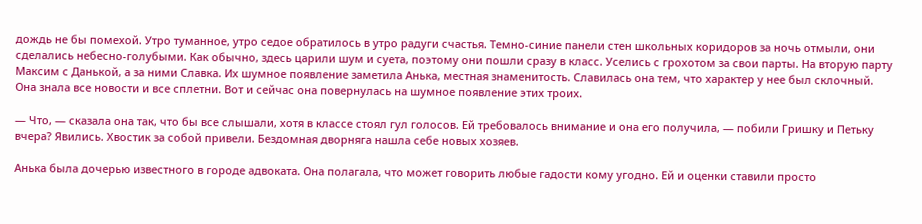дождь не бы помехой. Утро туманное, утро седое обратилось в утро радуги счастья. Темно-синие панели стен школьных коридоров за ночь отмыли, они сделались небесно-голубыми. Как обычно, здесь царили шум и суета, поэтому они пошли сразу в класс. Уселись с грохотом за свои парты. На вторую парту Максим с Данькой, а за ними Славка. Их шумное появление заметила Анька, местная знаменитость. Славилась она тем, что характер у нее был склочный. Она знала все новости и все сплетни. Вот и сейчас она повернулась на шумное появление этих троих.

— Что, — сказала она так, что бы все слышали, хотя в классе стоял гул голосов. Ей требовалось внимание и она его получила, — побили Гришку и Петьку вчера? Явились. Хвостик за собой привели. Бездомная дворняга нашла себе новых хозяев.

Анька была дочерью известного в городе адвоката. Она полагала, что может говорить любые гадости кому угодно. Ей и оценки ставили просто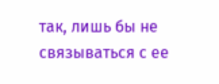так, лишь бы не связываться с ее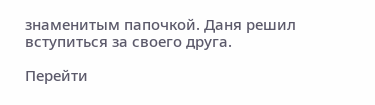знаменитым папочкой. Даня решил вступиться за своего друга.

Перейти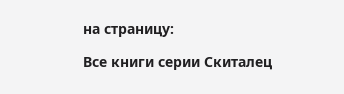на страницу:

Все книги серии Скиталец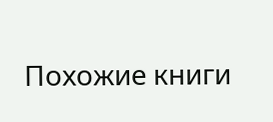Похожие книги